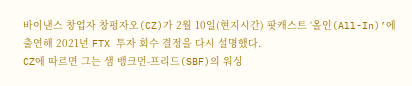바이낸스 창업자 창펑자오(CZ)가 2월 10일(현지시간) 팟캐스트 ‘올인(All-In)’에 출연해 2021년 FTX 투자 회수 결정을 다시 설명했다.
CZ에 따르면 그는 샘 뱅크먼-프리드(SBF)의 워싱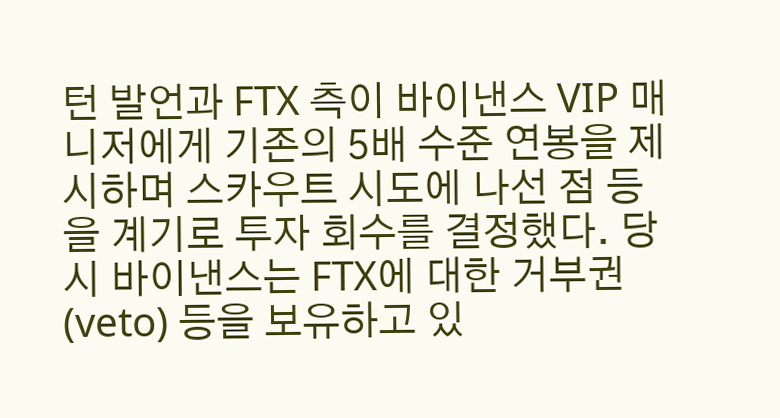턴 발언과 FTX 측이 바이낸스 VIP 매니저에게 기존의 5배 수준 연봉을 제시하며 스카우트 시도에 나선 점 등을 계기로 투자 회수를 결정했다. 당시 바이낸스는 FTX에 대한 거부권(veto) 등을 보유하고 있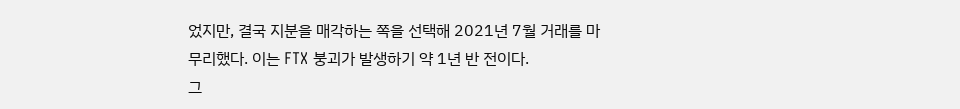었지만, 결국 지분을 매각하는 쪽을 선택해 2021년 7월 거래를 마무리했다. 이는 FTX 붕괴가 발생하기 약 1년 반 전이다.
그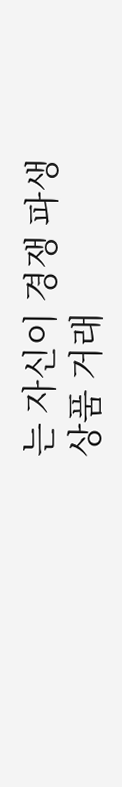는 자신이 경쟁 파생상품 거래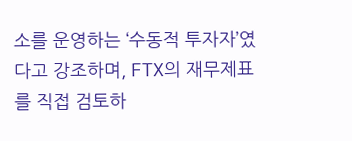소를 운영하는 ‘수동적 투자자’였다고 강조하며, FTX의 재무제표를 직접 검토하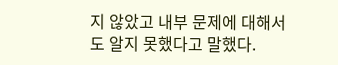지 않았고 내부 문제에 대해서도 알지 못했다고 말했다.